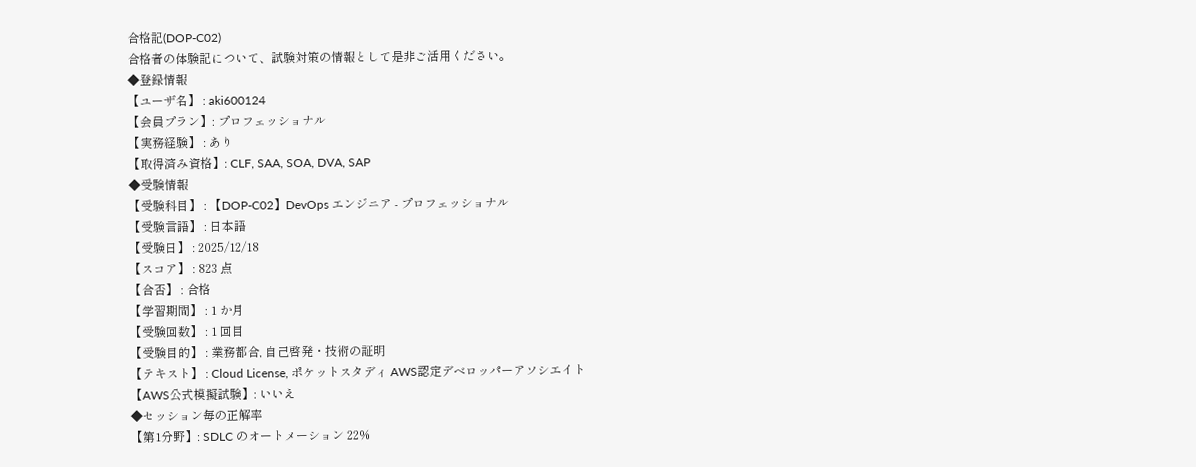合格記(DOP-C02)
合格者の体験記について、試験対策の情報として是非ご活用ください。
◆登録情報
【ユーザ名】 : aki600124
【会員プラン】: プロフェッショナル
【実務経験】 : あり
【取得済み資格】: CLF, SAA, SOA, DVA, SAP
◆受験情報
【受験科目】 : 【DOP-C02】DevOps エンジニア - プロフェッショナル
【受験言語】 : 日本語
【受験日】 : 2025/12/18
【スコア】 : 823 点
【合否】 : 合格
【学習期間】 : 1 か月
【受験回数】 : 1 回目
【受験目的】 : 業務都合, 自己啓発・技術の証明
【テキスト】 : Cloud License, ポケットスタディ AWS認定デベロッパーアソシエイト
【AWS公式模擬試験】: いいえ
◆セッション毎の正解率
【第1分野】: SDLC のオートメーション 22%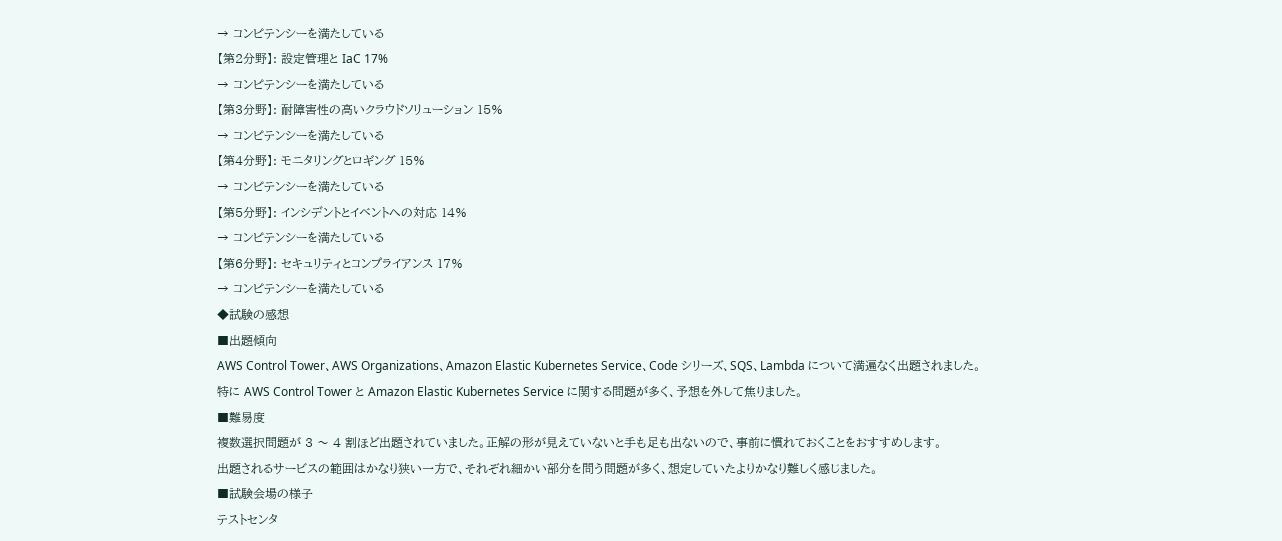→ コンピテンシーを満たしている
【第2分野】: 設定管理と IaC 17%
→ コンピテンシーを満たしている
【第3分野】: 耐障害性の高いクラウドソリューション 15%
→ コンピテンシーを満たしている
【第4分野】: モニタリングとロギング 15%
→ コンピテンシーを満たしている
【第5分野】: インシデントとイベントへの対応 14%
→ コンピテンシーを満たしている
【第6分野】: セキュリティとコンプライアンス 17%
→ コンピテンシーを満たしている
◆試験の感想
■出題傾向
AWS Control Tower、AWS Organizations、Amazon Elastic Kubernetes Service、Code シリーズ、SQS、Lambda について満遍なく出題されました。
特に AWS Control Tower と Amazon Elastic Kubernetes Service に関する問題が多く、予想を外して焦りました。
■難易度
複数選択問題が 3 〜 4 割ほど出題されていました。正解の形が見えていないと手も足も出ないので、事前に慣れておくことをおすすめします。
出題されるサービスの範囲はかなり狭い一方で、それぞれ細かい部分を問う問題が多く、想定していたよりかなり難しく感じました。
■試験会場の様子
テストセンタ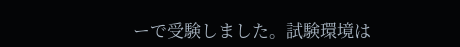ーで受験しました。試験環境は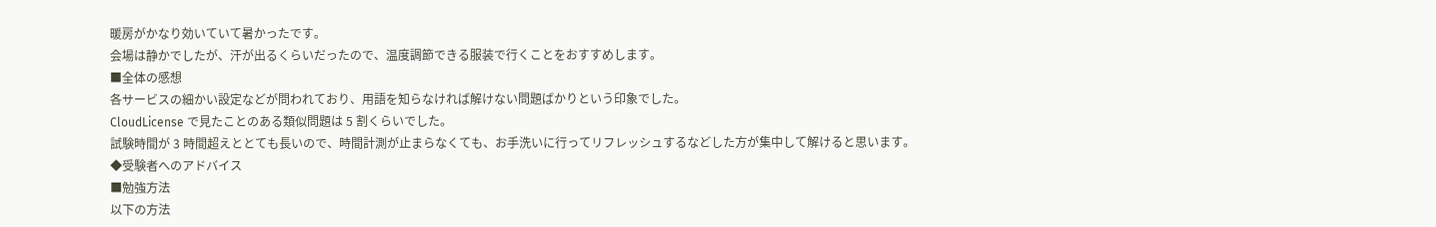暖房がかなり効いていて暑かったです。
会場は静かでしたが、汗が出るくらいだったので、温度調節できる服装で行くことをおすすめします。
■全体の感想
各サービスの細かい設定などが問われており、用語を知らなければ解けない問題ばかりという印象でした。
CloudLicense で見たことのある類似問題は 5 割くらいでした。
試験時間が 3 時間超えととても長いので、時間計測が止まらなくても、お手洗いに行ってリフレッシュするなどした方が集中して解けると思います。
◆受験者へのアドバイス
■勉強方法
以下の方法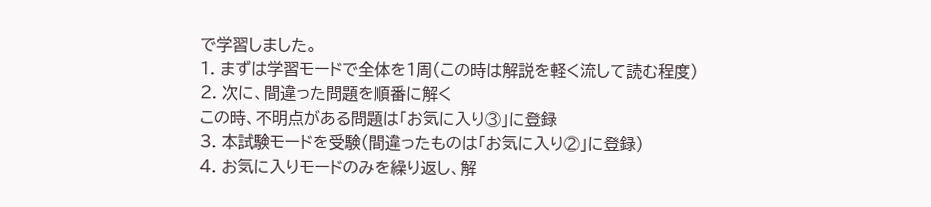で学習しました。
1. まずは学習モードで全体を1周(この時は解説を軽く流して読む程度)
2. 次に、間違った問題を順番に解く
この時、不明点がある問題は「お気に入り③」に登録
3. 本試験モードを受験(間違ったものは「お気に入り②」に登録)
4. お気に入りモードのみを繰り返し、解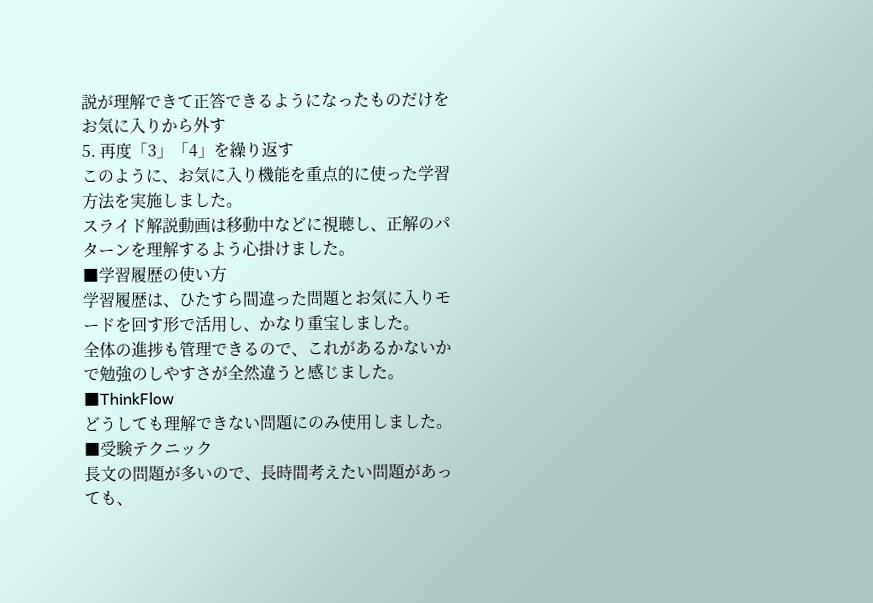説が理解できて正答できるようになったものだけをお気に入りから外す
5. 再度「3」「4」を繰り返す
このように、お気に入り機能を重点的に使った学習方法を実施しました。
スライド解説動画は移動中などに視聴し、正解のパターンを理解するよう心掛けました。
■学習履歴の使い方
学習履歴は、ひたすら間違った問題とお気に入りモードを回す形で活用し、かなり重宝しました。
全体の進捗も管理できるので、これがあるかないかで勉強のしやすさが全然違うと感じました。
■ThinkFlow
どうしても理解できない問題にのみ使用しました。
■受験テクニック
長文の問題が多いので、長時間考えたい問題があっても、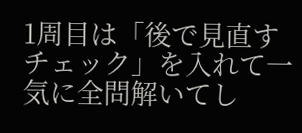1周目は「後で見直すチェック」を入れて一気に全問解いてし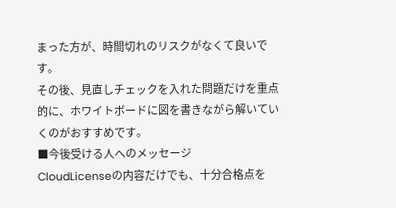まった方が、時間切れのリスクがなくて良いです。
その後、見直しチェックを入れた問題だけを重点的に、ホワイトボードに図を書きながら解いていくのがおすすめです。
■今後受ける人へのメッセージ
CloudLicenseの内容だけでも、十分合格点を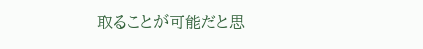取ることが可能だと思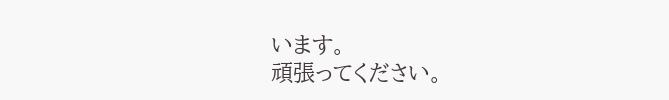います。
頑張ってください。